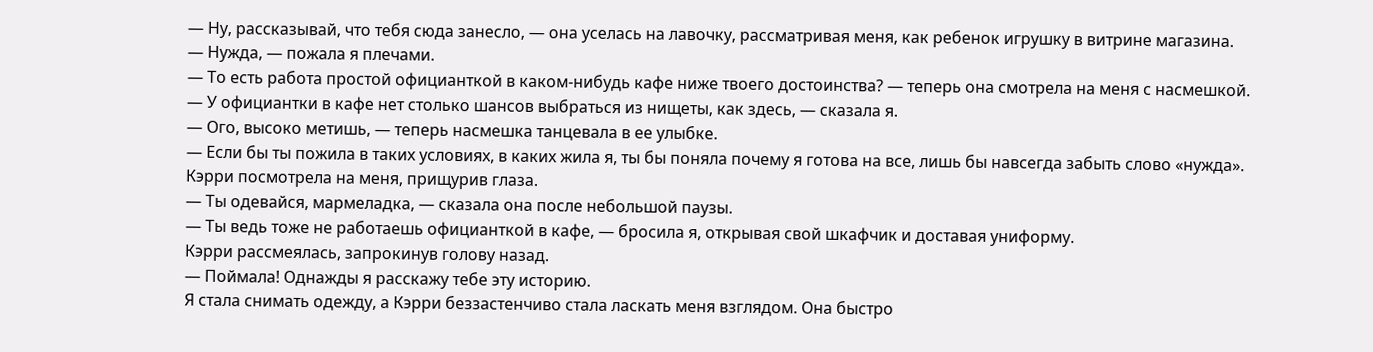— Ну, рассказывай, что тебя сюда занесло, — она уселась на лавочку, рассматривая меня, как ребенок игрушку в витрине магазина.
— Нужда, — пожала я плечами.
— То есть работа простой официанткой в каком-нибудь кафе ниже твоего достоинства? — теперь она смотрела на меня с насмешкой.
— У официантки в кафе нет столько шансов выбраться из нищеты, как здесь, — сказала я.
— Ого, высоко метишь, — теперь насмешка танцевала в ее улыбке.
— Если бы ты пожила в таких условиях, в каких жила я, ты бы поняла почему я готова на все, лишь бы навсегда забыть слово «нужда».
Кэрри посмотрела на меня, прищурив глаза.
— Ты одевайся, мармеладка, — сказала она после небольшой паузы.
— Ты ведь тоже не работаешь официанткой в кафе, — бросила я, открывая свой шкафчик и доставая униформу.
Кэрри рассмеялась, запрокинув голову назад.
— Поймала! Однажды я расскажу тебе эту историю.
Я стала снимать одежду, а Кэрри беззастенчиво стала ласкать меня взглядом. Она быстро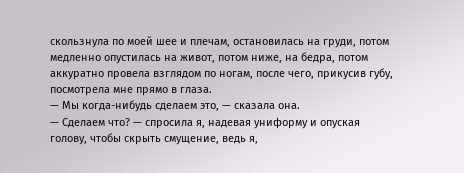скользнула по моей шее и плечам, остановилась на груди, потом медленно опустилась на живот, потом ниже, на бедра, потом аккуратно провела взглядом по ногам, после чего, прикусив губу, посмотрела мне прямо в глаза.
— Мы когда-нибудь сделаем это, — сказала она.
— Сделаем что? — спросила я, надевая униформу и опуская голову, чтобы скрыть смущение, ведь я,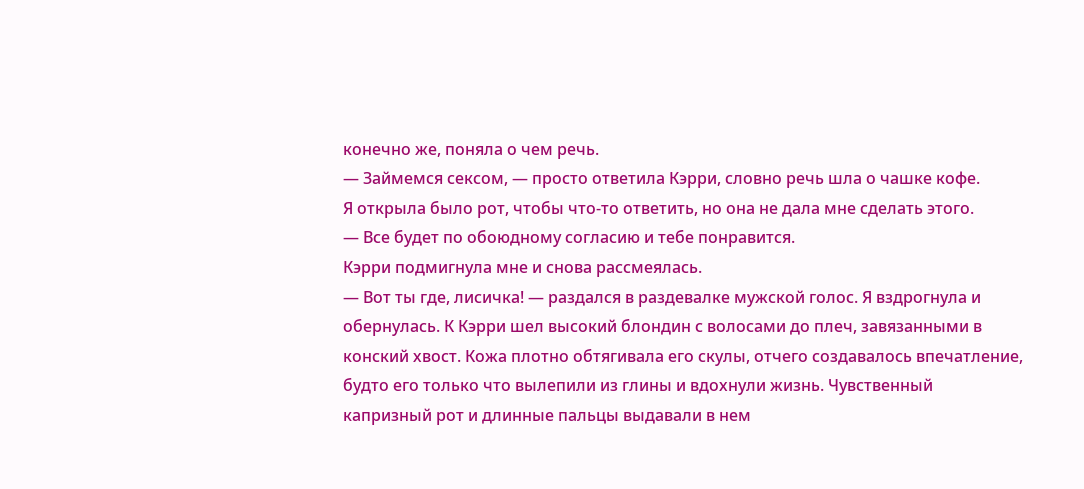конечно же, поняла о чем речь.
— Займемся сексом, — просто ответила Кэрри, словно речь шла о чашке кофе.
Я открыла было рот, чтобы что-то ответить, но она не дала мне сделать этого.
— Все будет по обоюдному согласию и тебе понравится.
Кэрри подмигнула мне и снова рассмеялась.
— Вот ты где, лисичка! — раздался в раздевалке мужской голос. Я вздрогнула и обернулась. К Кэрри шел высокий блондин с волосами до плеч, завязанными в конский хвост. Кожа плотно обтягивала его скулы, отчего создавалось впечатление, будто его только что вылепили из глины и вдохнули жизнь. Чувственный капризный рот и длинные пальцы выдавали в нем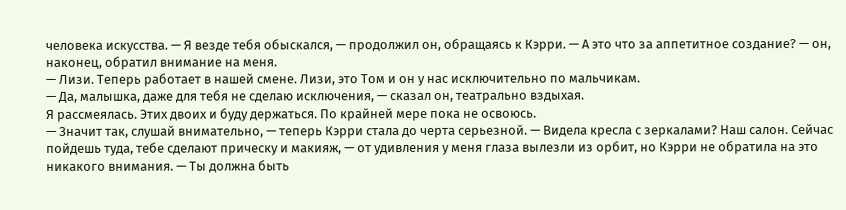человека искусства. — Я везде тебя обыскался, — продолжил он, обращаясь к Кэрри. — А это что за аппетитное создание? — он, наконец, обратил внимание на меня.
— Лизи. Теперь работает в нашей смене. Лизи, это Том и он у нас исключительно по мальчикам.
— Да, малышка, даже для тебя не сделаю исключения, — сказал он, театрально вздыхая.
Я рассмеялась. Этих двоих и буду держаться. По крайней мере пока не освоюсь.
— Значит так, слушай внимательно, — теперь Кэрри стала до черта серьезной. — Видела кресла с зеркалами? Наш салон. Сейчас пойдешь туда, тебе сделают прическу и макияж, — от удивления у меня глаза вылезли из орбит, но Кэрри не обратила на это никакого внимания. — Ты должна быть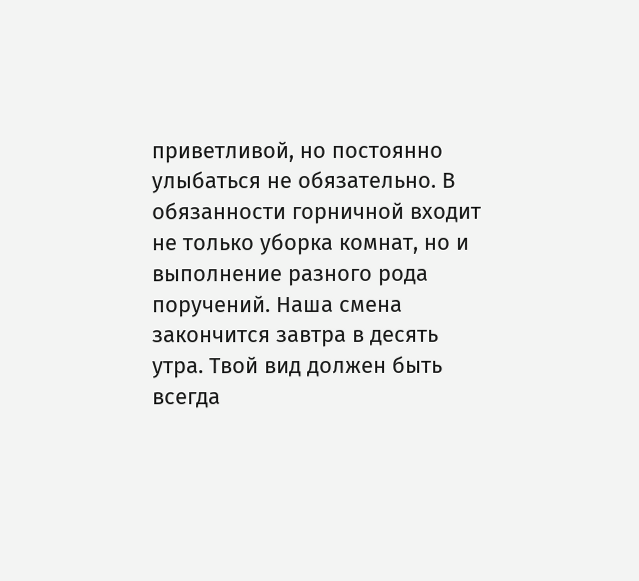приветливой, но постоянно улыбаться не обязательно. В обязанности горничной входит не только уборка комнат, но и выполнение разного рода поручений. Наша смена закончится завтра в десять утра. Твой вид должен быть всегда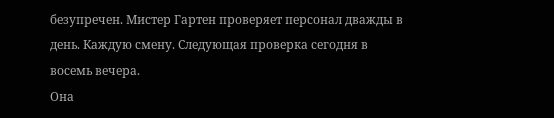безупречен. Мистер Гартен проверяет персонал дважды в день. Каждую смену. Следующая проверка сегодня в восемь вечера.
Она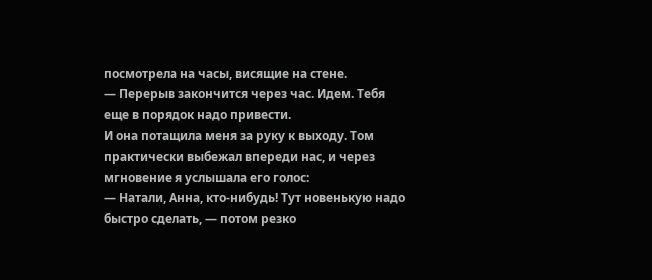посмотрела на часы, висящие на стене.
— Перерыв закончится через час. Идем. Тебя еще в порядок надо привести.
И она потащила меня за руку к выходу. Том практически выбежал впереди нас, и через мгновение я услышала его голос:
— Натали, Анна, кто-нибудь! Тут новенькую надо быстро сделать, — потом резко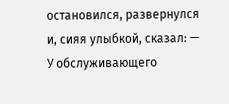остановился, развернулся и, сияя улыбкой, сказал: — У обслуживающего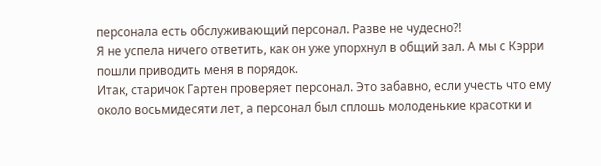персонала есть обслуживающий персонал. Разве не чудесно?!
Я не успела ничего ответить, как он уже упорхнул в общий зал. А мы с Кэрри пошли приводить меня в порядок.
Итак, старичок Гартен проверяет персонал. Это забавно, если учесть что ему около восьмидесяти лет, а персонал был сплошь молоденькие красотки и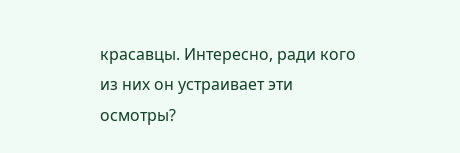красавцы. Интересно, ради кого из них он устраивает эти осмотры?